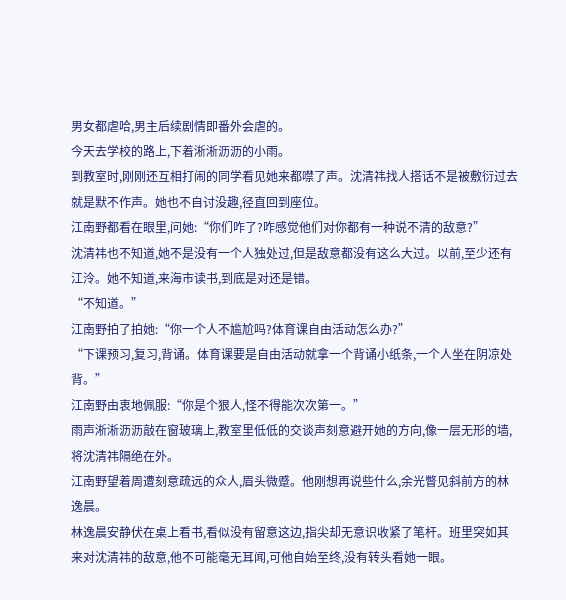男女都虐哈,男主后续剧情即番外会虐的。
今天去学校的路上,下着淅淅沥沥的小雨。
到教室时,刚刚还互相打闹的同学看见她来都噤了声。沈清祎找人搭话不是被敷衍过去就是默不作声。她也不自讨没趣,径直回到座位。
江南野都看在眼里,问她:“你们咋了?咋感觉他们对你都有一种说不清的敌意?”
沈清祎也不知道,她不是没有一个人独处过,但是敌意都没有这么大过。以前,至少还有江泠。她不知道,来海市读书,到底是对还是错。
“不知道。”
江南野拍了拍她:“你一个人不尴尬吗?体育课自由活动怎么办?”
“下课预习,复习,背诵。体育课要是自由活动就拿一个背诵小纸条,一个人坐在阴凉处背。”
江南野由衷地佩服:“你是个狠人,怪不得能次次第一。”
雨声淅淅沥沥敲在窗玻璃上,教室里低低的交谈声刻意避开她的方向,像一层无形的墙,将沈清祎隔绝在外。
江南野望着周遭刻意疏远的众人,眉头微蹙。他刚想再说些什么,余光瞥见斜前方的林逸晨。
林逸晨安静伏在桌上看书,看似没有留意这边,指尖却无意识收紧了笔杆。班里突如其来对沈清祎的敌意,他不可能毫无耳闻,可他自始至终,没有转头看她一眼。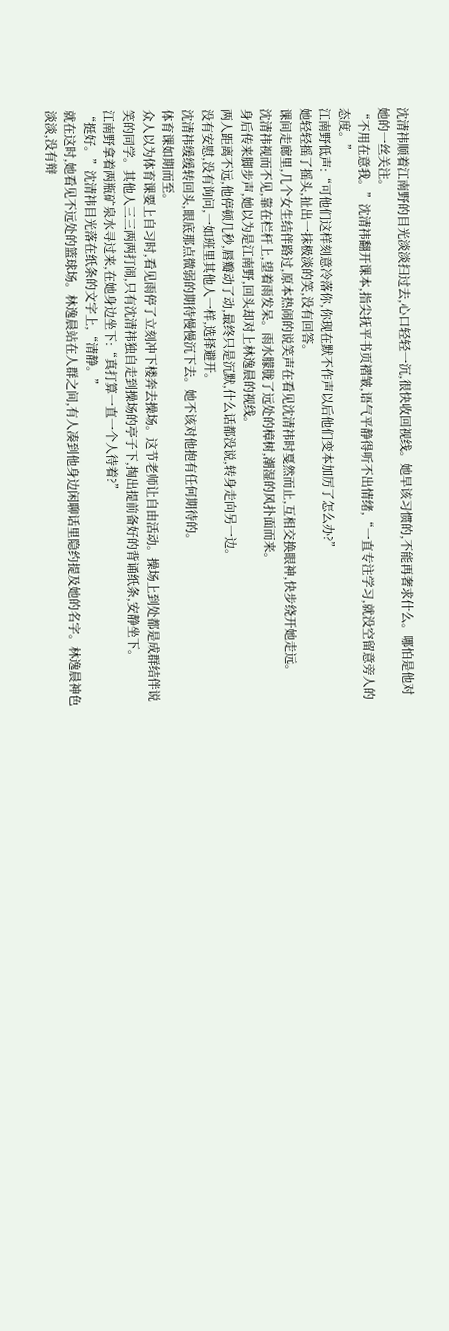沈清祎顺着江南野的目光淡淡扫过去,心口轻轻一沉,很快收回视线。她早该习惯的,不能再奢求什么。哪怕是他对她的一丝关注。
“不用在意我。”沈清祎翻开课本,指尖抚平书页褶皱,语气平静得听不出情绪,“一直专注学习,就没空留意旁人的态度。”
江南野低声:“可他们这样刻意冷落你,你现在默不作声以后他们变本加厉了怎么办?”
她轻轻摇了摇头,扯出一抹极淡的笑,没有回答。
课间走廊里,几个女生结伴路过,原本热闹的说笑声在看见沈清祎时戛然而止,互相交换眼神,快步绕开她走远。
沈清祎视而不见,靠在栏杆上,望着雨发呆。雨水朦胧了远处的樟树,潮湿的风扑面而来。
身后传来脚步声,她以为是江南野,回头却对上林逸晨的视线。
两人距离不远,他停顿几秒,唇瓣动了动,最终只是沉默,什么话都没说,转身走向另一边。
没有安慰,没有询问,一如班里其他人一样,选择避开。
沈清祎缓缓转回头,眼底那点微弱的期待慢慢沉下去。她不该对他抱有任何期待的。
体育课如期而至。
众人以为体育课要上自习时,看见雨停了立刻冲下楼奔去操场。这节老师让自由活动。操场上到处都是成群结伴说笑的同学。其他人三三两两打闹,只有沈清祎独自走到操场的亭子下,掏出提前备好的背诵纸条,安静坐下。
江南野拿着两瓶矿泉水寻过来,在她身边坐下:“真打算一直一个人待着?”
“挺好。”沈清祎目光落在纸条的文字上,“清静。”
就在这时,她看见不远处的篮球场。林逸晨站在人群之间,有人凑到他身边闲聊话里隐约提及她的名字。林逸晨神色淡淡,没有辩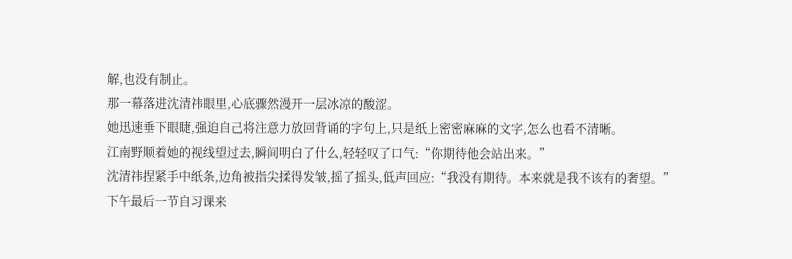解,也没有制止。
那一幕落进沈清祎眼里,心底骤然漫开一层冰凉的酸涩。
她迅速垂下眼睫,强迫自己将注意力放回背诵的字句上,只是纸上密密麻麻的文字,怎么也看不清晰。
江南野顺着她的视线望过去,瞬间明白了什么,轻轻叹了口气:“你期待他会站出来。”
沈清祎捏紧手中纸条,边角被指尖揉得发皱,摇了摇头,低声回应:“我没有期待。本来就是我不该有的奢望。”
下午最后一节自习课来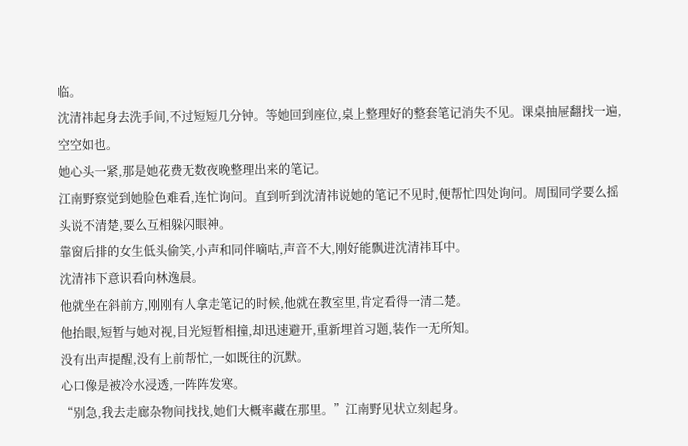临。
沈清祎起身去洗手间,不过短短几分钟。等她回到座位,桌上整理好的整套笔记消失不见。课桌抽屉翻找一遍,空空如也。
她心头一紧,那是她花费无数夜晚整理出来的笔记。
江南野察觉到她脸色难看,连忙询问。直到听到沈清祎说她的笔记不见时,便帮忙四处询问。周围同学要么摇头说不清楚,要么互相躲闪眼神。
靠窗后排的女生低头偷笑,小声和同伴嘀咕,声音不大,刚好能飘进沈清祎耳中。
沈清祎下意识看向林逸晨。
他就坐在斜前方,刚刚有人拿走笔记的时候,他就在教室里,肯定看得一清二楚。
他抬眼,短暂与她对视,目光短暂相撞,却迅速避开,重新埋首习题,装作一无所知。
没有出声提醒,没有上前帮忙,一如既往的沉默。
心口像是被冷水浸透,一阵阵发寒。
“别急,我去走廊杂物间找找,她们大概率藏在那里。”江南野见状立刻起身。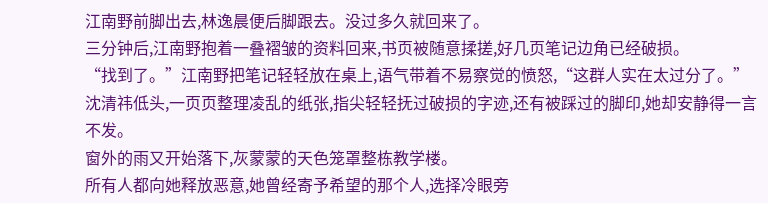江南野前脚出去,林逸晨便后脚跟去。没过多久就回来了。
三分钟后,江南野抱着一叠褶皱的资料回来,书页被随意揉搓,好几页笔记边角已经破损。
“找到了。”江南野把笔记轻轻放在桌上,语气带着不易察觉的愤怒,“这群人实在太过分了。”
沈清祎低头,一页页整理凌乱的纸张,指尖轻轻抚过破损的字迹,还有被踩过的脚印,她却安静得一言不发。
窗外的雨又开始落下,灰蒙蒙的天色笼罩整栋教学楼。
所有人都向她释放恶意,她曾经寄予希望的那个人,选择冷眼旁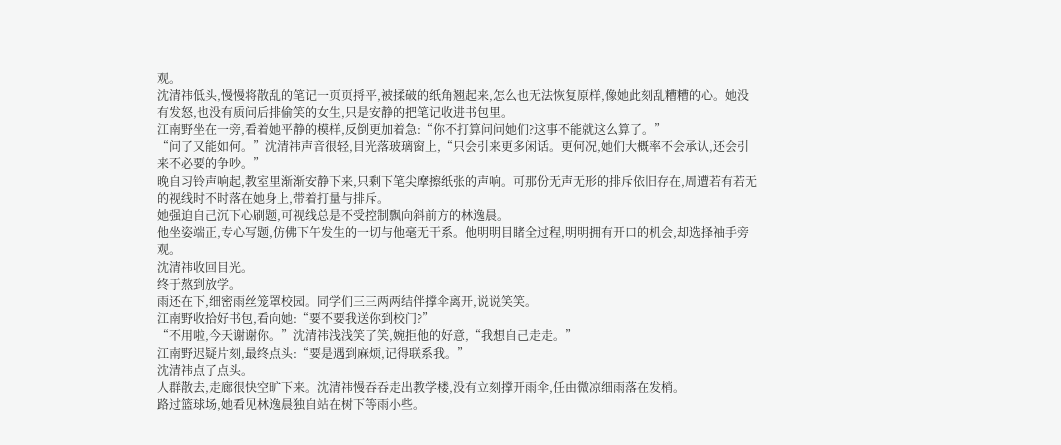观。
沈清祎低头,慢慢将散乱的笔记一页页捋平,被揉破的纸角翘起来,怎么也无法恢复原样,像她此刻乱糟糟的心。她没有发怒,也没有质问后排偷笑的女生,只是安静的把笔记收进书包里。
江南野坐在一旁,看着她平静的模样,反倒更加着急:“你不打算问问她们?这事不能就这么算了。”
“问了又能如何。”沈清祎声音很轻,目光落玻璃窗上,“只会引来更多闲话。更何况,她们大概率不会承认,还会引来不必要的争吵。”
晚自习铃声响起,教室里渐渐安静下来,只剩下笔尖摩擦纸张的声响。可那份无声无形的排斥依旧存在,周遭若有若无的视线时不时落在她身上,带着打量与排斥。
她强迫自己沉下心刷题,可视线总是不受控制飘向斜前方的林逸晨。
他坐姿端正,专心写题,仿佛下午发生的一切与他毫无干系。他明明目睹全过程,明明拥有开口的机会,却选择袖手旁观。
沈清祎收回目光。
终于熬到放学。
雨还在下,细密雨丝笼罩校园。同学们三三两两结伴撑伞离开,说说笑笑。
江南野收拾好书包,看向她:“要不要我送你到校门?”
“不用啦,今天谢谢你。”沈清祎浅浅笑了笑,婉拒他的好意,“我想自己走走。”
江南野迟疑片刻,最终点头:“要是遇到麻烦,记得联系我。”
沈清祎点了点头。
人群散去,走廊很快空旷下来。沈清祎慢吞吞走出教学楼,没有立刻撑开雨伞,任由微凉细雨落在发梢。
路过篮球场,她看见林逸晨独自站在树下等雨小些。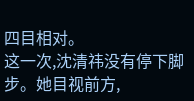四目相对。
这一次,沈清祎没有停下脚步。她目视前方,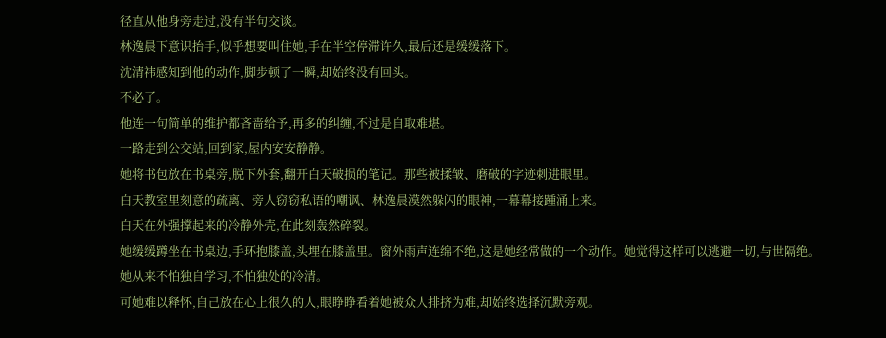径直从他身旁走过,没有半句交谈。
林逸晨下意识抬手,似乎想要叫住她,手在半空停滞许久,最后还是缓缓落下。
沈清祎感知到他的动作,脚步顿了一瞬,却始终没有回头。
不必了。
他连一句简单的维护都吝啬给予,再多的纠缠,不过是自取难堪。
一路走到公交站,回到家,屋内安安静静。
她将书包放在书桌旁,脱下外套,翻开白天破损的笔记。那些被揉皱、磨破的字迹刺进眼里。
白天教室里刻意的疏离、旁人窃窃私语的嘲讽、林逸晨漠然躲闪的眼神,一幕幕接踵涌上来。
白天在外强撑起来的冷静外壳,在此刻轰然碎裂。
她缓缓蹲坐在书桌边,手环抱膝盖,头埋在膝盖里。窗外雨声连绵不绝,这是她经常做的一个动作。她觉得这样可以逃避一切,与世隔绝。
她从来不怕独自学习,不怕独处的冷清。
可她难以释怀,自己放在心上很久的人,眼睁睁看着她被众人排挤为难,却始终选择沉默旁观。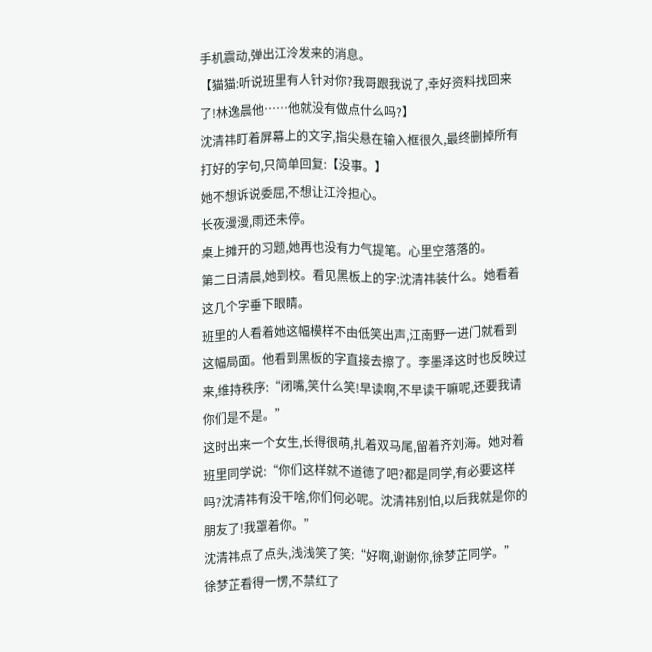手机震动,弹出江泠发来的消息。
【猫猫:听说班里有人针对你?我哥跟我说了,幸好资料找回来了!林逸晨他……他就没有做点什么吗?】
沈清祎盯着屏幕上的文字,指尖悬在输入框很久,最终删掉所有打好的字句,只简单回复:【没事。】
她不想诉说委屈,不想让江泠担心。
长夜漫漫,雨还未停。
桌上摊开的习题,她再也没有力气提笔。心里空落落的。
第二日清晨,她到校。看见黑板上的字:沈清祎装什么。她看着这几个字垂下眼睛。
班里的人看着她这幅模样不由低笑出声,江南野一进门就看到这幅局面。他看到黑板的字直接去擦了。李墨泽这时也反映过来,维持秩序:“闭嘴,笑什么笑!早读啊,不早读干嘛呢,还要我请你们是不是。”
这时出来一个女生,长得很萌,扎着双马尾,留着齐刘海。她对着班里同学说:“你们这样就不道德了吧?都是同学,有必要这样吗?沈清祎有没干啥,你们何必呢。沈清祎别怕,以后我就是你的朋友了!我罩着你。”
沈清祎点了点头,浅浅笑了笑:“好啊,谢谢你,徐梦芷同学。”
徐梦芷看得一愣,不禁红了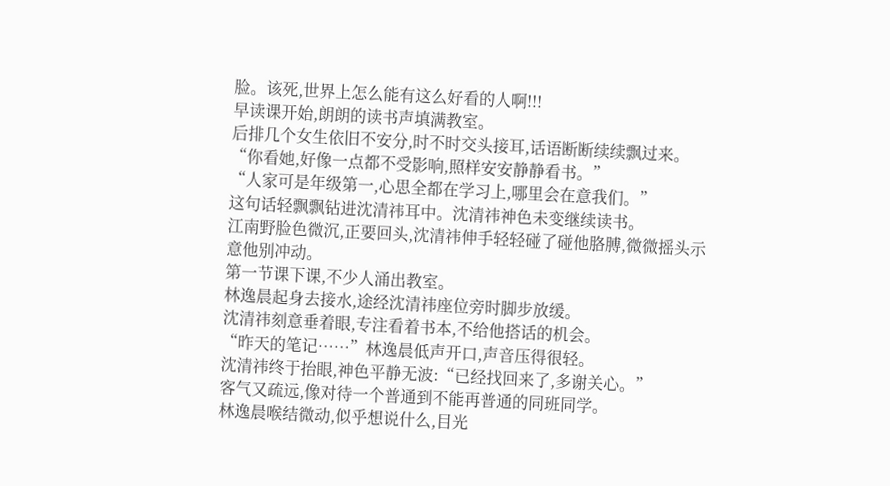脸。该死,世界上怎么能有这么好看的人啊!!!
早读课开始,朗朗的读书声填满教室。
后排几个女生依旧不安分,时不时交头接耳,话语断断续续飘过来。
“你看她,好像一点都不受影响,照样安安静静看书。”
“人家可是年级第一,心思全都在学习上,哪里会在意我们。”
这句话轻飘飘钻进沈清祎耳中。沈清祎神色未变继续读书。
江南野脸色微沉,正要回头,沈清祎伸手轻轻碰了碰他胳膊,微微摇头示意他别冲动。
第一节课下课,不少人涌出教室。
林逸晨起身去接水,途经沈清祎座位旁时脚步放缓。
沈清祎刻意垂着眼,专注看着书本,不给他搭话的机会。
“昨天的笔记……”林逸晨低声开口,声音压得很轻。
沈清祎终于抬眼,神色平静无波:“已经找回来了,多谢关心。”
客气又疏远,像对待一个普通到不能再普通的同班同学。
林逸晨喉结微动,似乎想说什么,目光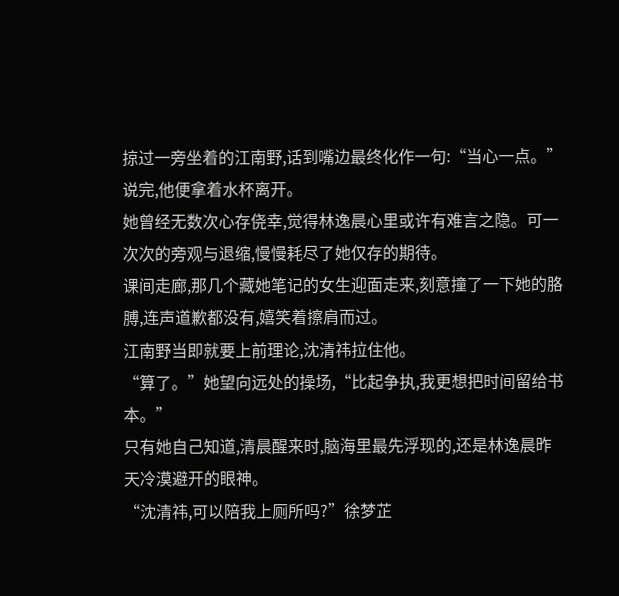掠过一旁坐着的江南野,话到嘴边最终化作一句:“当心一点。”
说完,他便拿着水杯离开。
她曾经无数次心存侥幸,觉得林逸晨心里或许有难言之隐。可一次次的旁观与退缩,慢慢耗尽了她仅存的期待。
课间走廊,那几个藏她笔记的女生迎面走来,刻意撞了一下她的胳膊,连声道歉都没有,嬉笑着擦肩而过。
江南野当即就要上前理论,沈清祎拉住他。
“算了。”她望向远处的操场,“比起争执,我更想把时间留给书本。”
只有她自己知道,清晨醒来时,脑海里最先浮现的,还是林逸晨昨天冷漠避开的眼神。
“沈清祎,可以陪我上厕所吗?”徐梦芷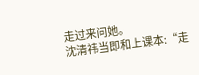走过来问她。
沈清祎当即和上课本:“走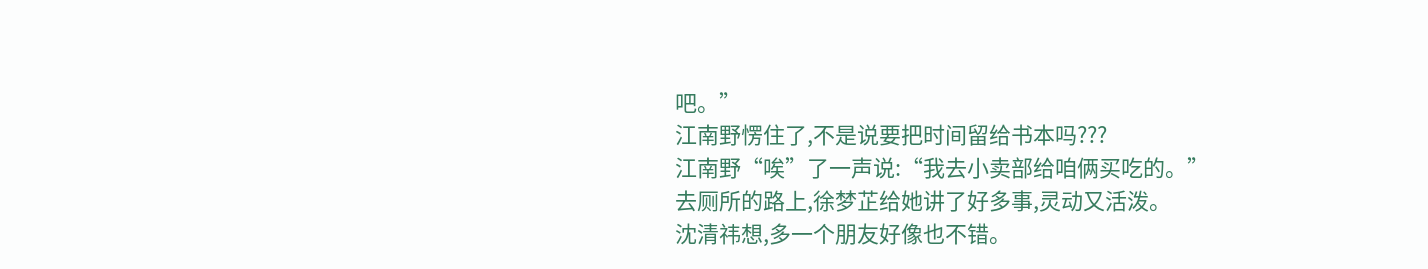吧。”
江南野愣住了,不是说要把时间留给书本吗???
江南野“唉”了一声说:“我去小卖部给咱俩买吃的。”
去厕所的路上,徐梦芷给她讲了好多事,灵动又活泼。
沈清祎想,多一个朋友好像也不错。